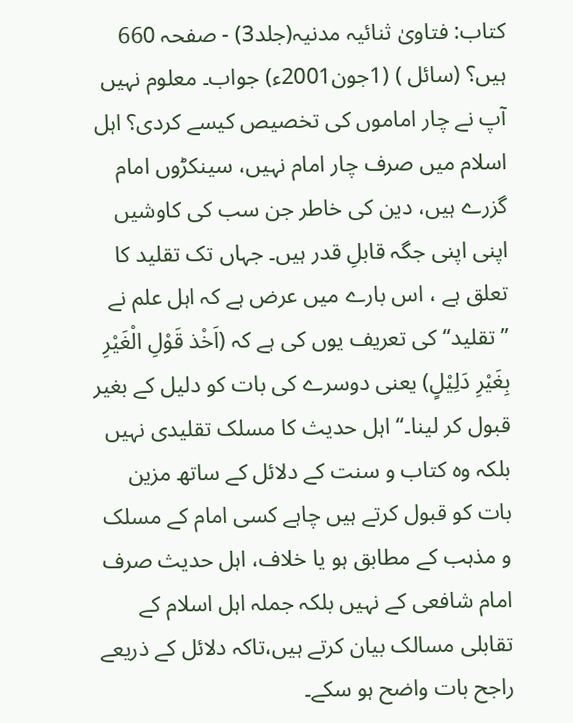کتاب: فتاویٰ ثنائیہ مدنیہ(جلد3) - صفحہ 660
ہیں؟ (سائل ) (1جون2001ء) جواب۔ معلوم نہیں آپ نے چار اماموں کی تخصیص کیسے کردی؟ اہل اسلام میں صرف چار امام نہیں، سینکڑوں امام گزرے ہیں، دین کی خاطر جن سب کی کاوشیں اپنی اپنی جگہ قابلِ قدر ہیں۔ جہاں تک تقلید کا تعلق ہے ، اس بارے میں عرض ہے کہ اہل علم نے ’’تقلید‘‘ کی تعریف یوں کی ہے کہ (اَخْذ قَوْلِ الْغَیْرِ بِغَیْرِ دَلِیْلٍ) یعنی دوسرے کی بات کو دلیل کے بغیر قبول کر لینا۔‘‘ اہل حدیث کا مسلک تقلیدی نہیں بلکہ وہ کتاب و سنت کے دلائل کے ساتھ مزین بات کو قبول کرتے ہیں چاہے کسی امام کے مسلک و مذہب کے مطابق ہو یا خلاف، اہل حدیث صرف امام شافعی کے نہیں بلکہ جملہ اہل اسلام کے تقابلی مسالک بیان کرتے ہیں،تاکہ دلائل کے ذریعے راجح بات واضح ہو سکے۔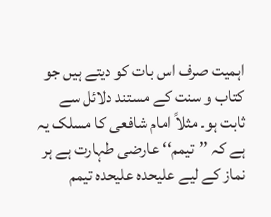اہمیت صرف اس بات کو دیتے ہیں جو کتاب و سنت کے مستند دلائل سے ثابت ہو۔ مثلاً امام شافعی کا مسلک یہ ہے کہ ’’تیمم‘‘ عارضی طہارت ہے ہر نماز کے لیے علیحدہ علیحدہ تیمم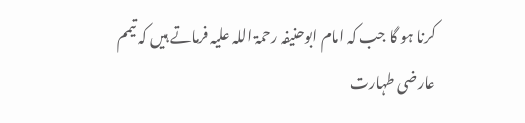کرنا ہو گا جب کہ امام ابوحنیفہ رحمۃ اللہ علیہ فرماتے ہیں کہ تیمم عارضی طہارت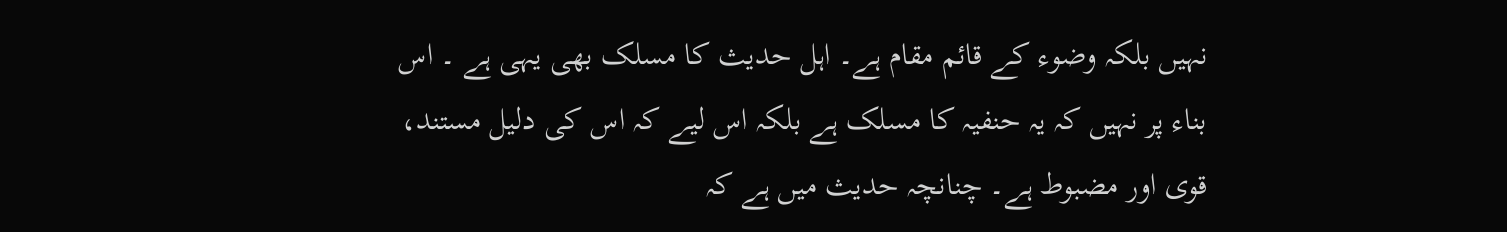نہیں بلکہ وضوء کے قائم مقام ہے۔ اہل حدیث کا مسلک بھی یہی ہے ۔ اس بناء پر نہیں کہ یہ حنفیہ کا مسلک ہے بلکہ اس لیے کہ اس کی دلیل مستند، قوی اور مضبوط ہے۔ چنانچہ حدیث میں ہے کہ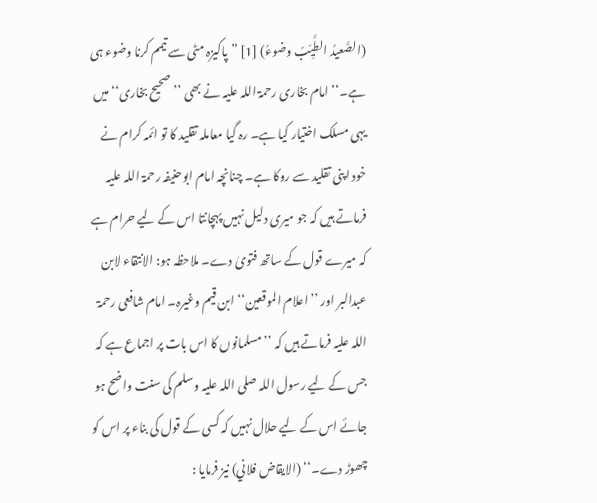(الصَّعيدُ الطَّيِّبُ وضوءُ) [1] ”پاکیزہ مٹی سے تیمم کرنا وضوء ہی ہے۔‘‘ امام بخاری رحمۃ اللہ علیہ نے بھی ’’صحیح بخاری‘‘ میں یہی مسلک اختیار کیا ہے۔ رہ گیا معاملہ تقلید کا تو ائمہ کرام نے خود اپنی تقلید سے روکا ہے۔ چنانچہ امام ابوحنیفہ رحمۃ اللہ علیہ فرماتے ہیں کہ جو میری دلیل نہیں پہچانتا اس کے لیے حرام ہے کہ میرے قول کے ساتھ فتویٰ دے۔ ملاحظہ ہو: الانتقاء لابن عبدالبر اور ’’اعلام الموقعین‘‘ ابن قیم وغیرہ۔ امام شافعی رحمۃ اللہ علیہ فرماتے ہیں کہ ’’ مسلمانوں کا اس بات پر اجماع ہے کہ جس کے لیے رسول اللہ صلی اللہ علیہ وسلم کی سنت واضح ہو جائے اس کے لیے حلال نہیں کہ کسی کے قول کی بناء پر اس کو چھوڑ دے۔‘‘ (الايقاض فلاني) نیز فرمایا :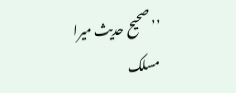’’صحیح حدیث میرا مسلک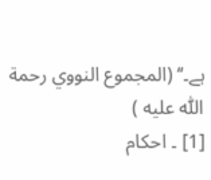ہے۔‘‘ (المجموع النووي رحمة اللّٰه عليه )
[1] ۔ احکام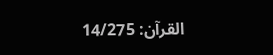القرآن: 14/275